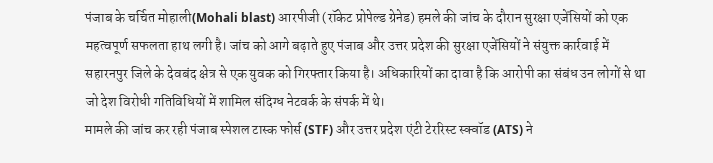पंजाब के चर्चित मोहाली(Mohali blast) आरपीजी (रॉकेट प्रोपेल्ड ग्रेनेड) हमले की जांच के दौरान सुरक्षा एजेंसियों को एक महत्वपूर्ण सफलता हाथ लगी है। जांच को आगे बढ़ाते हुए पंजाब और उत्तर प्रदेश की सुरक्षा एजेंसियों ने संयुक्त कार्रवाई में सहारनपुर जिले के देवबंद क्षेत्र से एक युवक को गिरफ्तार किया है। अधिकारियों का दावा है कि आरोपी का संबंध उन लोगों से था जो देश विरोधी गतिविधियों में शामिल संदिग्ध नेटवर्क के संपर्क में थे।
मामले की जांच कर रही पंजाब स्पेशल टास्क फोर्स (STF) और उत्तर प्रदेश एंटी टेररिस्ट स्क्वॉड (ATS) ने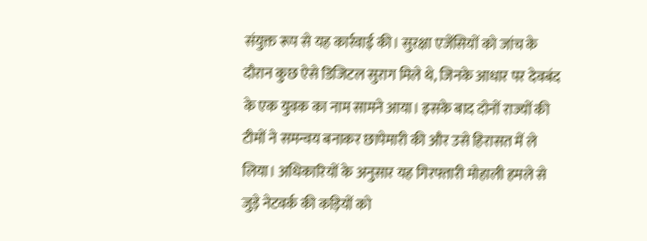संयुक्त रूप से यह कार्रवाई की। सुरक्षा एजेंसियों को जांच के दौरान कुछ ऐसे डिजिटल सुराग मिले थे, जिनके आधार पर देवबंद के एक युवक का नाम सामने आया। इसके बाद दोनों राज्यों की टीमों ने समन्वय बनाकर छापेमारी की और उसे हिरासत में ले लिया। अधिकारियों के अनुसार यह गिरफ्तारी मोहाली हमले से जुड़े नेटवर्क की कड़ियों को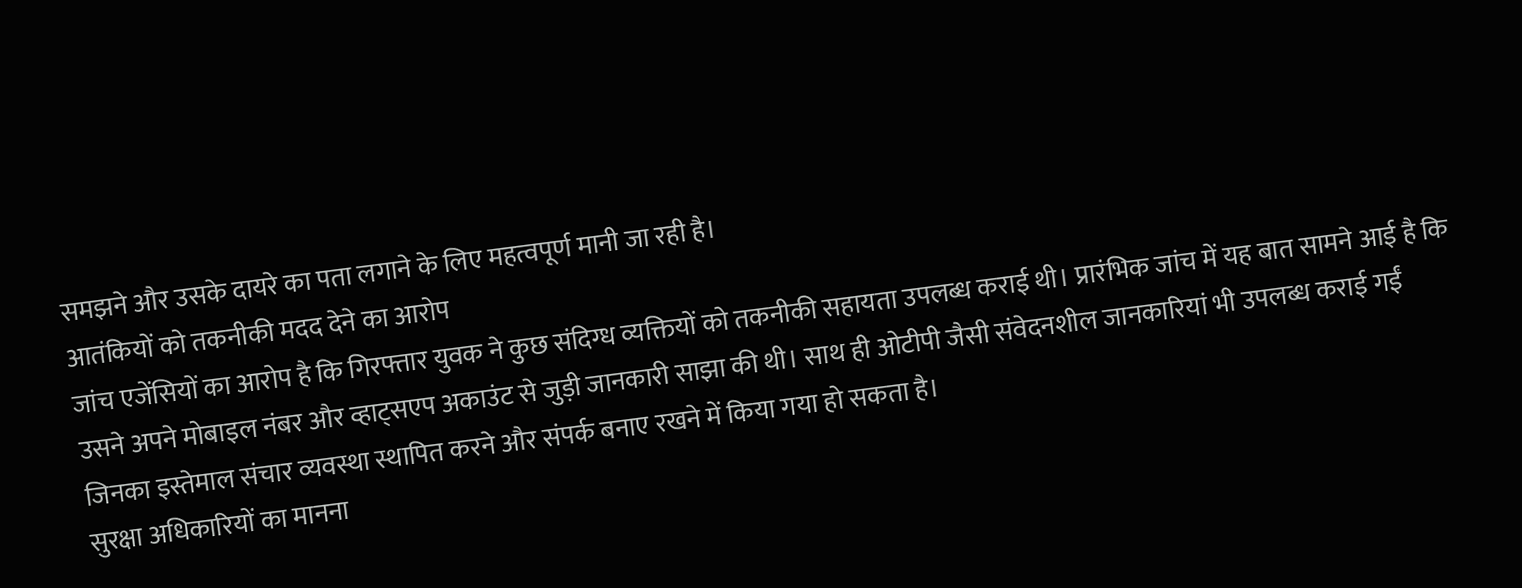समझने और उसके दायरे का पता लगाने के लिए महत्वपूर्ण मानी जा रही है।
आतंकियों को तकनीकी मदद देने का आरोप
जांच एजेंसियों का आरोप है कि गिरफ्तार युवक ने कुछ संदिग्ध व्यक्तियों को तकनीकी सहायता उपलब्ध कराई थी। प्रारंभिक जांच में यह बात सामने आई है कि उसने अपने मोबाइल नंबर और व्हाट्सएप अकाउंट से जुड़ी जानकारी साझा की थी। साथ ही ओटीपी जैसी संवेदनशील जानकारियां भी उपलब्ध कराई गईं जिनका इस्तेमाल संचार व्यवस्था स्थापित करने और संपर्क बनाए रखने में किया गया हो सकता है।
सुरक्षा अधिकारियों का मानना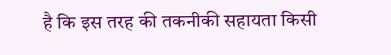है कि इस तरह की तकनीकी सहायता किसी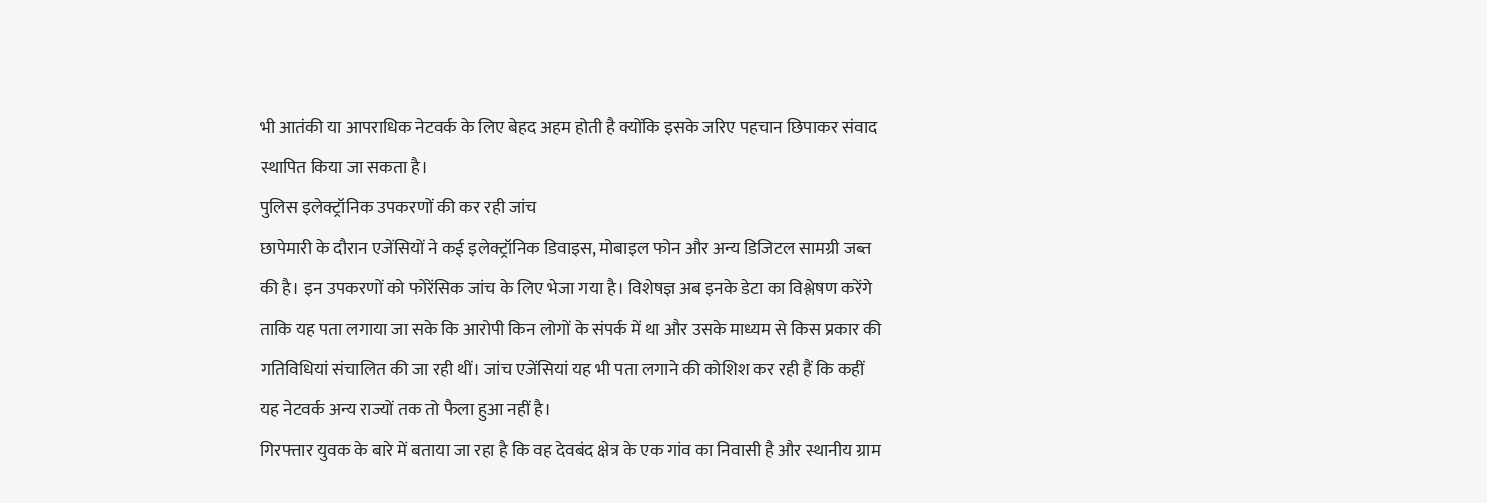भी आतंकी या आपराधिक नेटवर्क के लिए बेहद अहम होती है क्योंकि इसके जरिए पहचान छिपाकर संवाद स्थापित किया जा सकता है।
पुलिस इलेक्ट्रॉनिक उपकरणों की कर रही जांच
छापेमारी के दौरान एजेंसियों ने कई इलेक्ट्रॉनिक डिवाइस, मोबाइल फोन और अन्य डिजिटल सामग्री जब्त की है। इन उपकरणों को फोरेंसिक जांच के लिए भेजा गया है। विशेषज्ञ अब इनके डेटा का विश्लेषण करेंगे ताकि यह पता लगाया जा सके कि आरोपी किन लोगों के संपर्क में था और उसके माध्यम से किस प्रकार की गतिविधियां संचालित की जा रही थीं। जांच एजेंसियां यह भी पता लगाने की कोशिश कर रही हैं कि कहीं यह नेटवर्क अन्य राज्यों तक तो फैला हुआ नहीं है।
गिरफ्तार युवक के बारे में बताया जा रहा है कि वह देवबंद क्षेत्र के एक गांव का निवासी है और स्थानीय ग्राम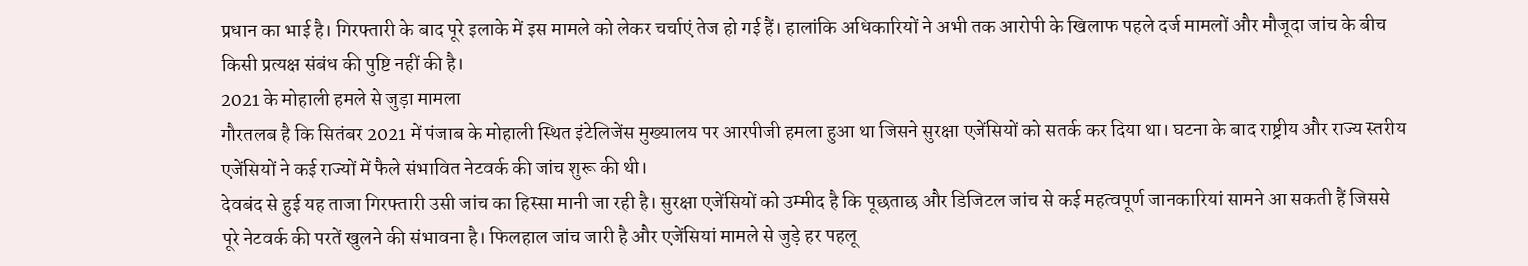प्रधान का भाई है। गिरफ्तारी के बाद पूरे इलाके में इस मामले को लेकर चर्चाएं तेज हो गई हैं। हालांकि अधिकारियों ने अभी तक आरोपी के खिलाफ पहले दर्ज मामलों और मौजूदा जांच के बीच किसी प्रत्यक्ष संबंध की पुष्टि नहीं की है।
2021 के मोहाली हमले से जुड़ा मामला
गौरतलब है कि सितंबर 2021 में पंजाब के मोहाली स्थित इंटेलिजेंस मुख्यालय पर आरपीजी हमला हुआ था जिसने सुरक्षा एजेंसियों को सतर्क कर दिया था। घटना के बाद राष्ट्रीय और राज्य स्तरीय एजेंसियों ने कई राज्यों में फैले संभावित नेटवर्क की जांच शुरू की थी।
देवबंद से हुई यह ताजा गिरफ्तारी उसी जांच का हिस्सा मानी जा रही है। सुरक्षा एजेंसियों को उम्मीद है कि पूछताछ और डिजिटल जांच से कई महत्वपूर्ण जानकारियां सामने आ सकती हैं जिससे पूरे नेटवर्क की परतें खुलने की संभावना है। फिलहाल जांच जारी है और एजेंसियां मामले से जुड़े हर पहलू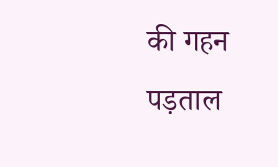की गहन पड़ताल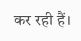कर रही हैं।